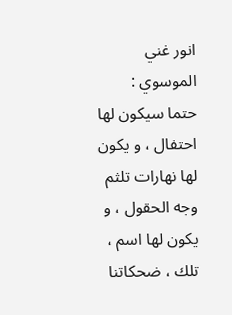انور غني الموسوي :
حتما سيكون لها احتفال ، و يكون لها نهارات تلثم وجه الحقول ، و يكون لها اسم ، تلك ، ضحكاتنا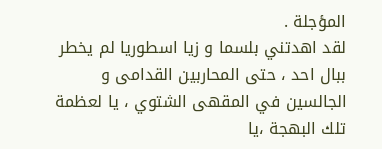المؤجلة .
لقد اهدتني بلسما و زيا اسطوريا لم يخطر ببال احد ، حتى المحاربين القدامى و الجالسين في المقهى الشتوي ، يا لعظمة تلك البهجة ،يا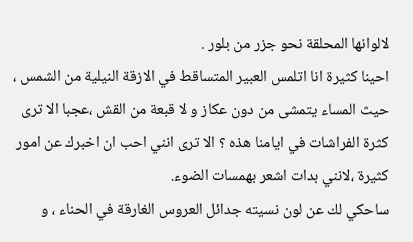لالوانها المحلقة نحو جزر من بلور .
احينا كثيرة انا اتلمس العبير المتساقط في الازقة النيلية من الشمس ، حيث المساء يتمشى من دون عكاز و لا قبعة من القش ،عجبا الا ترى كثرة الفراشات في ايامنا هذه ؟ الا ترى انني احب ان اخبرك عن امور كثيرة ،لانني بدات اشعر بهمسات الضوء.
ساحكي لك عن لون نسيته جدائل العروس الغارقة في الحناء ، و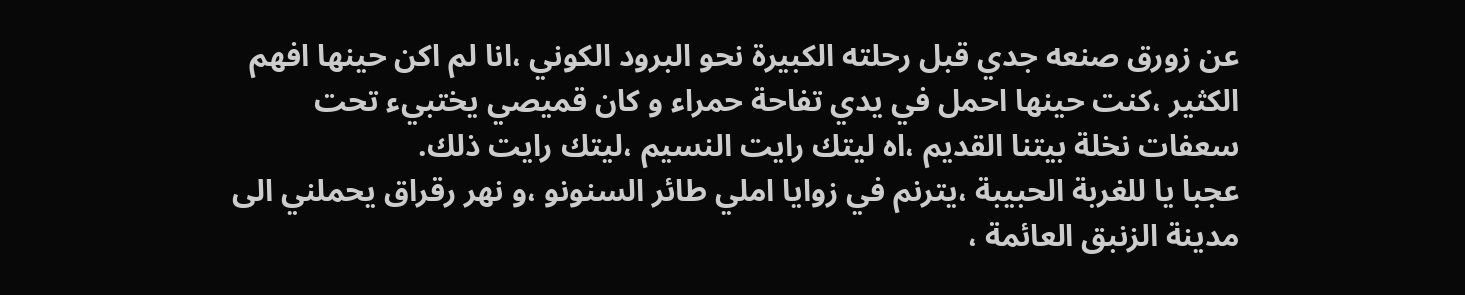عن زورق صنعه جدي قبل رحلته الكبيرة نحو البرود الكوني ،انا لم اكن حينها افهم الكثير ،كنت حينها احمل في يدي تفاحة حمراء و كان قميصي يختبيء تحت سعفات نخلة بيتنا القديم ،اه ليتك رايت النسيم ،ليتك رايت ذلك.
عجبا يا للغربة الحبيبة ،يترنم في زوايا املي طائر السنونو ،و نهر رقراق يحملني الى مدينة الزنبق العائمة ،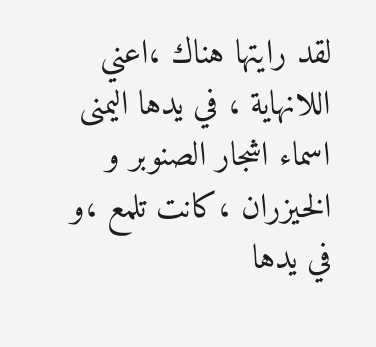لقد رايتها هناك ،اعني اللانهاية ، في يدها اليمنى اسماء اشجار الصنوبر و الخيزران ،كانت تلمع ،و في يدها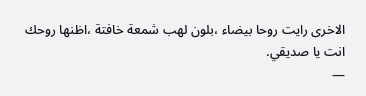الاخرى رايت روحا بيضاء ،بلون لهب شمعة خافتة ،اظنها روحك انت يا صديقي.
—